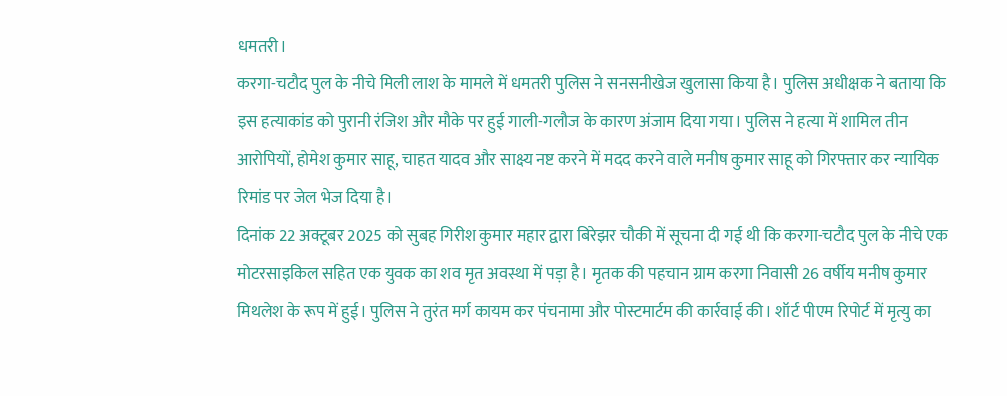धमतरी।
करगा-चटौद पुल के नीचे मिली लाश के मामले में धमतरी पुलिस ने सनसनीखेज खुलासा किया है। पुलिस अधीक्षक ने बताया कि इस हत्याकांड को पुरानी रंजिश और मौके पर हुई गाली-गलौज के कारण अंजाम दिया गया। पुलिस ने हत्या में शामिल तीन आरोपियों, होमेश कुमार साहू, चाहत यादव और साक्ष्य नष्ट करने में मदद करने वाले मनीष कुमार साहू को गिरफ्तार कर न्यायिक रिमांड पर जेल भेज दिया है।
दिनांक 22 अक्टूबर 2025 को सुबह गिरीश कुमार महार द्वारा बिरेझर चौकी में सूचना दी गई थी कि करगा-चटौद पुल के नीचे एक मोटरसाइकिल सहित एक युवक का शव मृत अवस्था में पड़ा है। मृतक की पहचान ग्राम करगा निवासी 26 वर्षीय मनीष कुमार मिथलेश के रूप में हुई। पुलिस ने तुरंत मर्ग कायम कर पंचनामा और पोस्टमार्टम की कार्रवाई की। शॉर्ट पीएम रिपोर्ट में मृत्यु का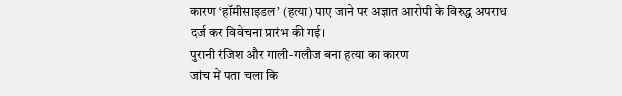कारण ‘हॉमीसाइडल’ (हत्या) पाए जाने पर अज्ञात आरोपी के विरुद्ध अपराध दर्ज कर विवेचना प्रारंभ की गई।
पुरानी रंजिश और गाली-गलौज बना हत्या का कारण
जांच में पता चला कि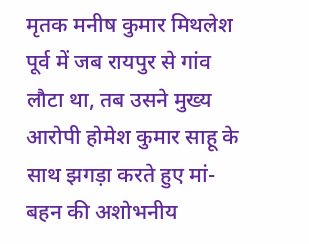मृतक मनीष कुमार मिथलेश पूर्व में जब रायपुर से गांव लौटा था, तब उसने मुख्य आरोपी होमेश कुमार साहू के साथ झगड़ा करते हुए मां-बहन की अशोभनीय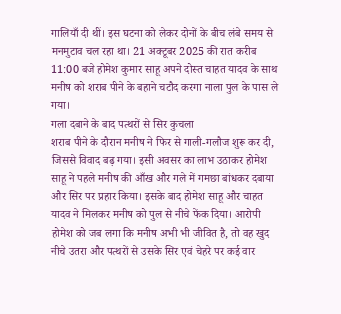गालियाँ दी थीं। इस घटना को लेकर दोनों के बीच लंबे समय से मनमुटाव चल रहा था। 21 अक्टूबर 2025 की रात करीब 11:00 बजे होमेश कुमार साहू अपने दोस्त चाहत यादव के साथ मनीष को शराब पीने के बहाने चटौद करगा नाला पुल के पास ले गया।
गला दबाने के बाद पत्थरों से सिर कुचला
शराब पीने के दौरान मनीष ने फिर से गाली-गलौज शुरू कर दी, जिससे विवाद बढ़ गया। इसी अवसर का लाभ उठाकर होमेश साहू ने पहले मनीष की आँख और गले में गमछा बांधकर दबाया और सिर पर प्रहार किया। इसके बाद होमेश साहू और चाहत यादव ने मिलकर मनीष को पुल से नीचे फेंक दिया। आरोपी होमेश को जब लगा कि मनीष अभी भी जीवित है, तो वह खुद नीचे उतरा और पत्थरों से उसके सिर एवं चेहरे पर कई वार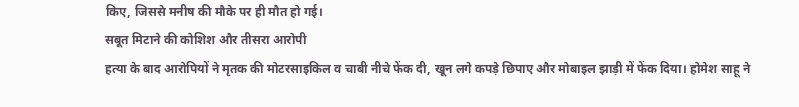किए, जिससे मनीष की मौके पर ही मौत हो गई।
सबूत मिटाने की कोशिश और तीसरा आरोपी
हत्या के बाद आरोपियों ने मृतक की मोटरसाइकिल व चाबी नीचे फेंक दी, खून लगे कपड़े छिपाए और मोबाइल झाड़ी में फेंक दिया। होमेश साहू ने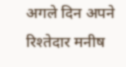अगले दिन अपने रिश्तेदार मनीष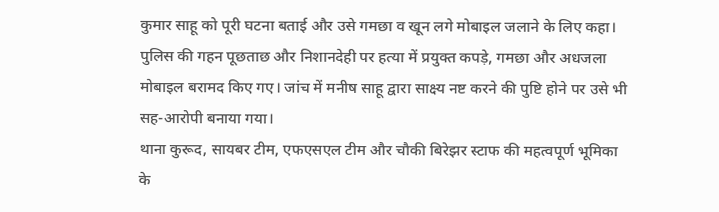कुमार साहू को पूरी घटना बताई और उसे गमछा व खून लगे मोबाइल जलाने के लिए कहा। पुलिस की गहन पूछताछ और निशानदेही पर हत्या में प्रयुक्त कपड़े, गमछा और अधजला मोबाइल बरामद किए गए। जांच में मनीष साहू द्वारा साक्ष्य नष्ट करने की पुष्टि होने पर उसे भी सह-आरोपी बनाया गया।
थाना कुरूद, सायबर टीम, एफएसएल टीम और चौकी बिरेझर स्टाफ की महत्वपूर्ण भूमिका के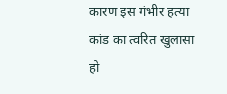कारण इस गंभीर हत्या कांड का त्वरित खुलासा हो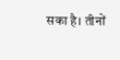सका है। तीनों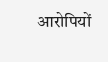आरोपियों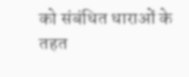को संबंधित धाराओं के तहत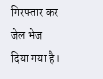गिरफ्तार कर जेल भेज दिया गया है।